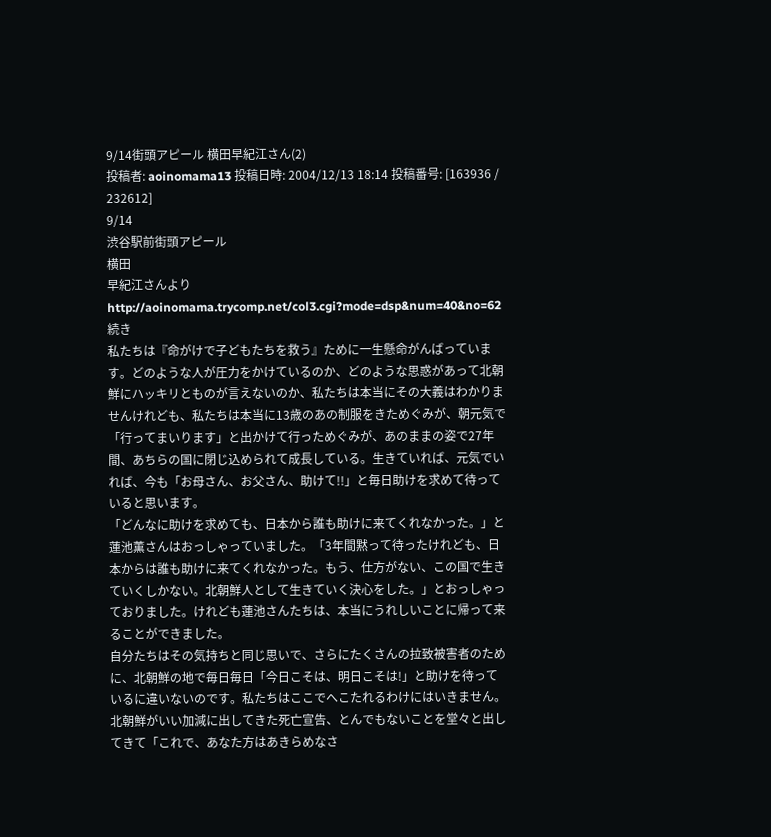9/14街頭アピール 横田早紀江さん(2)
投稿者: aoinomama13 投稿日時: 2004/12/13 18:14 投稿番号: [163936 / 232612]
9/14
渋谷駅前街頭アピール
横田
早紀江さんより
http://aoinomama.trycomp.net/col3.cgi?mode=dsp&num=40&no=62
続き
私たちは『命がけで子どもたちを救う』ために一生懸命がんばっています。どのような人が圧力をかけているのか、どのような思惑があって北朝鮮にハッキリとものが言えないのか、私たちは本当にその大義はわかりませんけれども、私たちは本当に13歳のあの制服をきためぐみが、朝元気で「行ってまいります」と出かけて行っためぐみが、あのままの姿で27年間、あちらの国に閉じ込められて成長している。生きていれば、元気でいれば、今も「お母さん、お父さん、助けて!!」と毎日助けを求めて待っていると思います。
「どんなに助けを求めても、日本から誰も助けに来てくれなかった。」と蓮池薫さんはおっしゃっていました。「3年間黙って待ったけれども、日本からは誰も助けに来てくれなかった。もう、仕方がない、この国で生きていくしかない。北朝鮮人として生きていく決心をした。」とおっしゃっておりました。けれども蓮池さんたちは、本当にうれしいことに帰って来ることができました。
自分たちはその気持ちと同じ思いで、さらにたくさんの拉致被害者のために、北朝鮮の地で毎日毎日「今日こそは、明日こそは!」と助けを待っているに違いないのです。私たちはここでへこたれるわけにはいきません。北朝鮮がいい加減に出してきた死亡宣告、とんでもないことを堂々と出してきて「これで、あなた方はあきらめなさ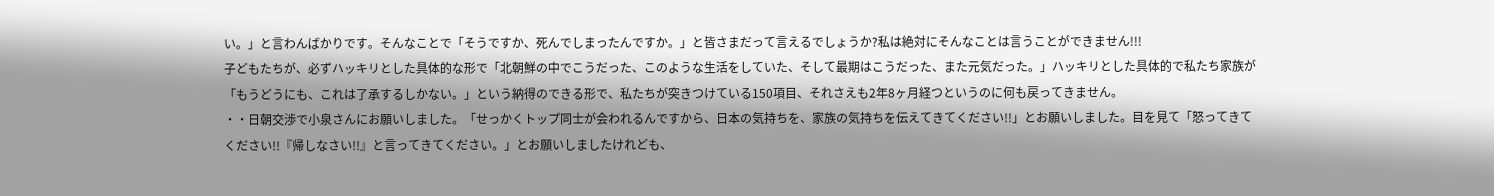い。」と言わんばかりです。そんなことで「そうですか、死んでしまったんですか。」と皆さまだって言えるでしょうか?私は絶対にそんなことは言うことができません!!!
子どもたちが、必ずハッキリとした具体的な形で「北朝鮮の中でこうだった、このような生活をしていた、そして最期はこうだった、また元気だった。」ハッキリとした具体的で私たち家族が「もうどうにも、これは了承するしかない。」という納得のできる形で、私たちが突きつけている150項目、それさえも2年8ヶ月経つというのに何も戻ってきません。
・・日朝交渉で小泉さんにお願いしました。「せっかくトップ同士が会われるんですから、日本の気持ちを、家族の気持ちを伝えてきてください!!」とお願いしました。目を見て「怒ってきてください!!『帰しなさい!!』と言ってきてください。」とお願いしましたけれども、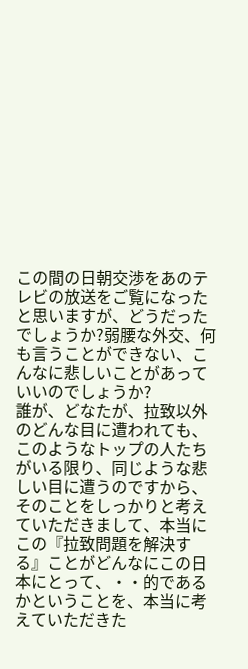この間の日朝交渉をあのテレビの放送をご覧になったと思いますが、どうだったでしょうか?弱腰な外交、何も言うことができない、こんなに悲しいことがあっていいのでしょうか?
誰が、どなたが、拉致以外のどんな目に遭われても、このようなトップの人たちがいる限り、同じような悲しい目に遭うのですから、そのことをしっかりと考えていただきまして、本当にこの『拉致問題を解決する』ことがどんなにこの日本にとって、・・的であるかということを、本当に考えていただきた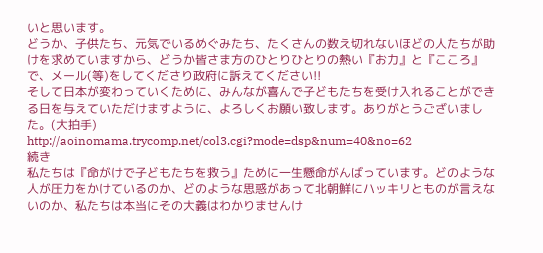いと思います。
どうか、子供たち、元気でいるめぐみたち、たくさんの数え切れないほどの人たちが助けを求めていますから、どうか皆さま方のひとりひとりの熱い『お力』と『こころ』で、メール(等)をしてくださり政府に訴えてください!!
そして日本が変わっていくために、みんなが喜んで子どもたちを受け入れることができる日を与えていただけますように、よろしくお願い致します。ありがとうございました。(大拍手)
http://aoinomama.trycomp.net/col3.cgi?mode=dsp&num=40&no=62
続き
私たちは『命がけで子どもたちを救う』ために一生懸命がんばっています。どのような人が圧力をかけているのか、どのような思惑があって北朝鮮にハッキリとものが言えないのか、私たちは本当にその大義はわかりませんけ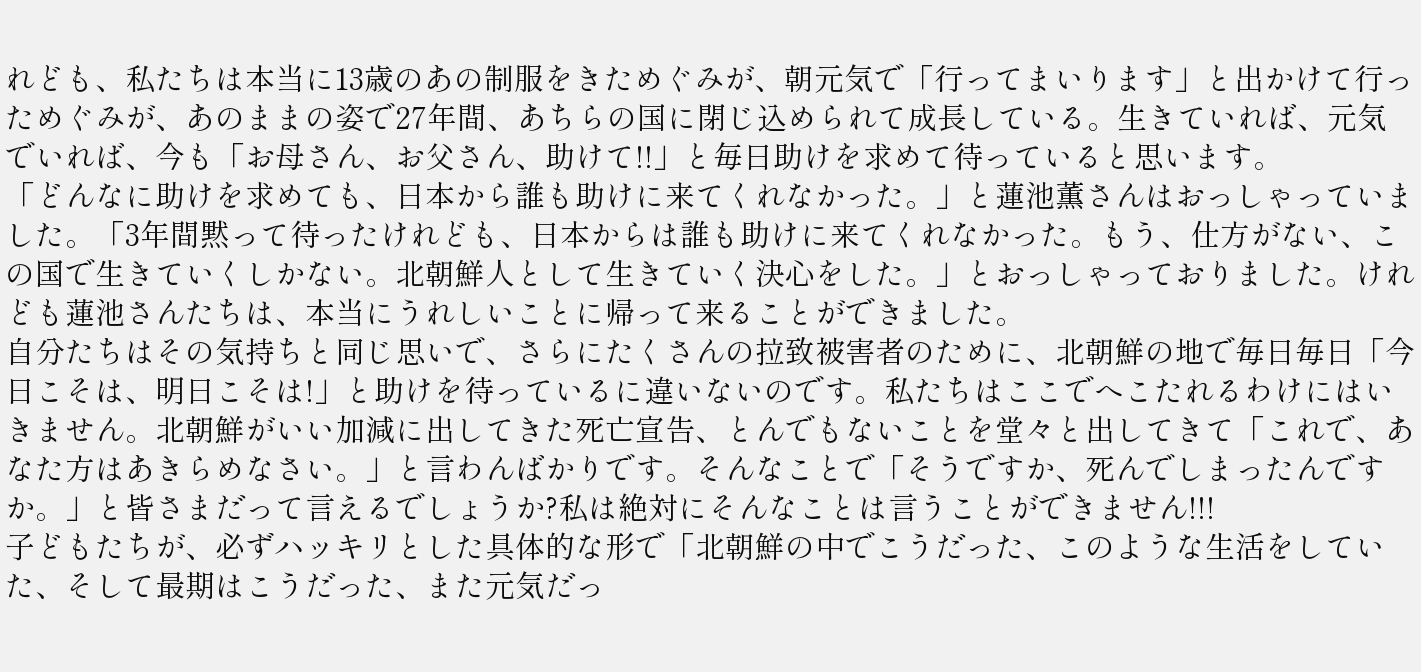れども、私たちは本当に13歳のあの制服をきためぐみが、朝元気で「行ってまいります」と出かけて行っためぐみが、あのままの姿で27年間、あちらの国に閉じ込められて成長している。生きていれば、元気でいれば、今も「お母さん、お父さん、助けて!!」と毎日助けを求めて待っていると思います。
「どんなに助けを求めても、日本から誰も助けに来てくれなかった。」と蓮池薫さんはおっしゃっていました。「3年間黙って待ったけれども、日本からは誰も助けに来てくれなかった。もう、仕方がない、この国で生きていくしかない。北朝鮮人として生きていく決心をした。」とおっしゃっておりました。けれども蓮池さんたちは、本当にうれしいことに帰って来ることができました。
自分たちはその気持ちと同じ思いで、さらにたくさんの拉致被害者のために、北朝鮮の地で毎日毎日「今日こそは、明日こそは!」と助けを待っているに違いないのです。私たちはここでへこたれるわけにはいきません。北朝鮮がいい加減に出してきた死亡宣告、とんでもないことを堂々と出してきて「これで、あなた方はあきらめなさい。」と言わんばかりです。そんなことで「そうですか、死んでしまったんですか。」と皆さまだって言えるでしょうか?私は絶対にそんなことは言うことができません!!!
子どもたちが、必ずハッキリとした具体的な形で「北朝鮮の中でこうだった、このような生活をしていた、そして最期はこうだった、また元気だっ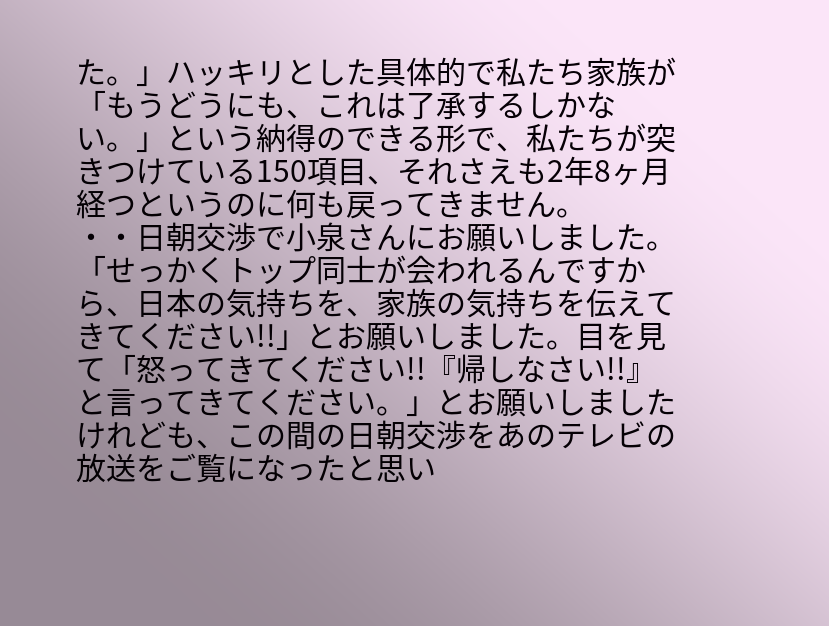た。」ハッキリとした具体的で私たち家族が「もうどうにも、これは了承するしかない。」という納得のできる形で、私たちが突きつけている150項目、それさえも2年8ヶ月経つというのに何も戻ってきません。
・・日朝交渉で小泉さんにお願いしました。「せっかくトップ同士が会われるんですから、日本の気持ちを、家族の気持ちを伝えてきてください!!」とお願いしました。目を見て「怒ってきてください!!『帰しなさい!!』と言ってきてください。」とお願いしましたけれども、この間の日朝交渉をあのテレビの放送をご覧になったと思い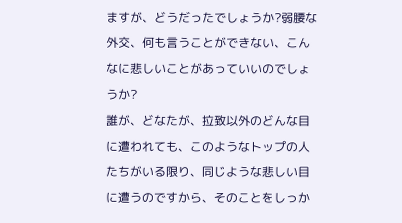ますが、どうだったでしょうか?弱腰な外交、何も言うことができない、こんなに悲しいことがあっていいのでしょうか?
誰が、どなたが、拉致以外のどんな目に遭われても、このようなトップの人たちがいる限り、同じような悲しい目に遭うのですから、そのことをしっか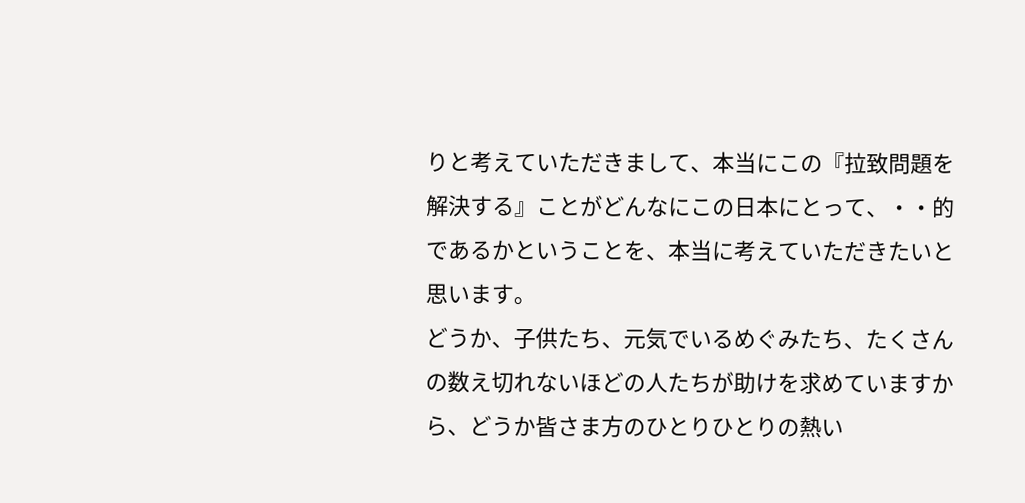りと考えていただきまして、本当にこの『拉致問題を解決する』ことがどんなにこの日本にとって、・・的であるかということを、本当に考えていただきたいと思います。
どうか、子供たち、元気でいるめぐみたち、たくさんの数え切れないほどの人たちが助けを求めていますから、どうか皆さま方のひとりひとりの熱い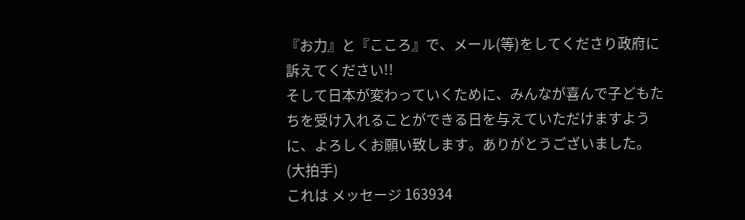『お力』と『こころ』で、メール(等)をしてくださり政府に訴えてください!!
そして日本が変わっていくために、みんなが喜んで子どもたちを受け入れることができる日を与えていただけますように、よろしくお願い致します。ありがとうございました。(大拍手)
これは メッセージ 163934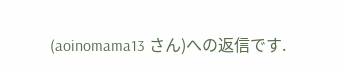(aoinomama13 さん)への返信です.